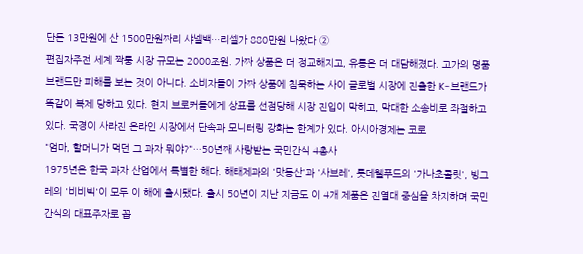단돈 13만원에 산 1500만원짜리 샤넬백…리셀가 880만원 나왔다 ②
편집자주전 세계 짝퉁 시장 규모는 2000조원. 가짜 상품은 더 정교해지고, 유통은 더 대담해졌다. 고가의 명품 브랜드만 피해를 보는 것이 아니다. 소비자들이 가짜 상품에 침묵하는 사이 글로벌 시장에 진출한 K-브랜드가 똑같이 복제 당하고 있다. 현지 브로커들에게 상표를 선점당해 시장 진입이 막히고, 막대한 소송비로 좌절하고 있다. 국경이 사라진 온라인 시장에서 단속과 모니터링 강화는 한계가 있다. 아시아경제는 코로
"엄마, 할머니가 먹던 그 과자 뭐야?"…50년째 사랑받는 국민간식 4총사
1975년은 한국 과자 산업에서 특별한 해다. 해태제과의 '맛동산'과 '사브레', 롯데웰푸드의 '가나초콜릿', 빙그레의 '비비빅'이 모두 이 해에 출시됐다. 출시 50년이 지난 지금도 이 4개 제품은 진열대 중심을 차지하며 국민 간식의 대표주자로 꼽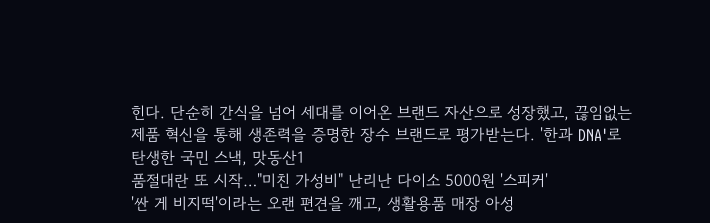힌다. 단순히 간식을 넘어 세대를 이어온 브랜드 자산으로 성장했고, 끊임없는 제품 혁신을 통해 생존력을 증명한 장수 브랜드로 평가받는다. '한과 DNA'로 탄생한 국민 스낵, 맛동산1
품절대란 또 시작…"미친 가성비" 난리난 다이소 5000원 '스피커'
'싼 게 비지떡'이라는 오랜 편견을 깨고, 생활용품 매장 아성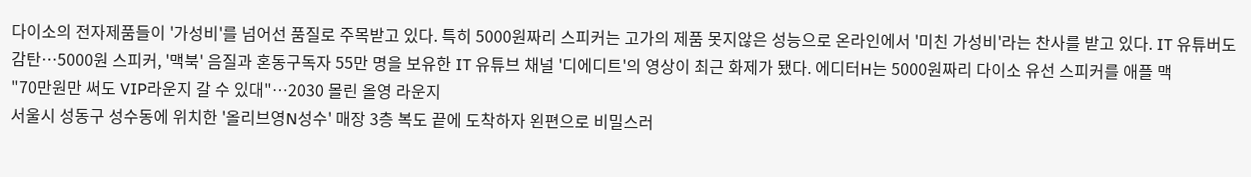다이소의 전자제품들이 '가성비'를 넘어선 품질로 주목받고 있다. 특히 5000원짜리 스피커는 고가의 제품 못지않은 성능으로 온라인에서 '미친 가성비'라는 찬사를 받고 있다. IT 유튜버도 감탄…5000원 스피커, '맥북' 음질과 혼동구독자 55만 명을 보유한 IT 유튜브 채널 '디에디트'의 영상이 최근 화제가 됐다. 에디터H는 5000원짜리 다이소 유선 스피커를 애플 맥
"70만원만 써도 VIP라운지 갈 수 있대"…2030 몰린 올영 라운지
서울시 성동구 성수동에 위치한 '올리브영N성수' 매장 3층 복도 끝에 도착하자 왼편으로 비밀스러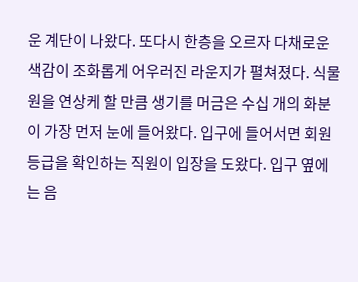운 계단이 나왔다. 또다시 한층을 오르자 다채로운 색감이 조화롭게 어우러진 라운지가 펼쳐졌다. 식물원을 연상케 할 만큼 생기를 머금은 수십 개의 화분이 가장 먼저 눈에 들어왔다. 입구에 들어서면 회원 등급을 확인하는 직원이 입장을 도왔다. 입구 옆에는 음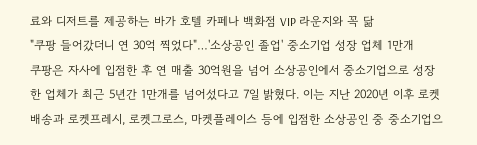료와 디저트를 제공하는 바가 호텔 카페나 백화점 VIP 라운지와 꼭 닮
"쿠팡 들어갔더니 연 30억 찍었다"…'소상공인 졸업' 중소기업 성장 업체 1만개
쿠팡은 자사에 입점한 후 연 매출 30억원을 넘어 소상공인에서 중소기업으로 성장한 업체가 최근 5년간 1만개를 넘어섰다고 7일 밝혔다. 이는 지난 2020년 이후 로켓배송과 로켓프레시, 로켓그로스, 마켓플레이스 등에 입점한 소상공인 중 중소기업으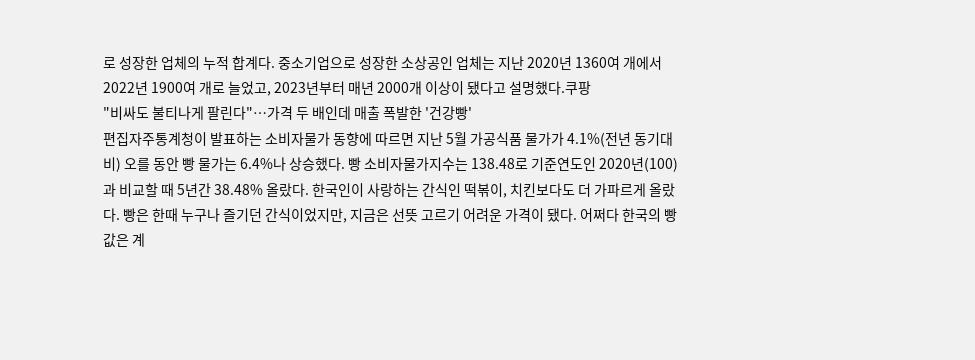로 성장한 업체의 누적 합계다. 중소기업으로 성장한 소상공인 업체는 지난 2020년 1360여 개에서 2022년 1900여 개로 늘었고, 2023년부터 매년 2000개 이상이 됐다고 설명했다.쿠팡
"비싸도 불티나게 팔린다"…가격 두 배인데 매출 폭발한 '건강빵'
편집자주통계청이 발표하는 소비자물가 동향에 따르면 지난 5월 가공식품 물가가 4.1%(전년 동기대비) 오를 동안 빵 물가는 6.4%나 상승했다. 빵 소비자물가지수는 138.48로 기준연도인 2020년(100)과 비교할 때 5년간 38.48% 올랐다. 한국인이 사랑하는 간식인 떡볶이, 치킨보다도 더 가파르게 올랐다. 빵은 한때 누구나 즐기던 간식이었지만, 지금은 선뜻 고르기 어려운 가격이 됐다. 어쩌다 한국의 빵값은 계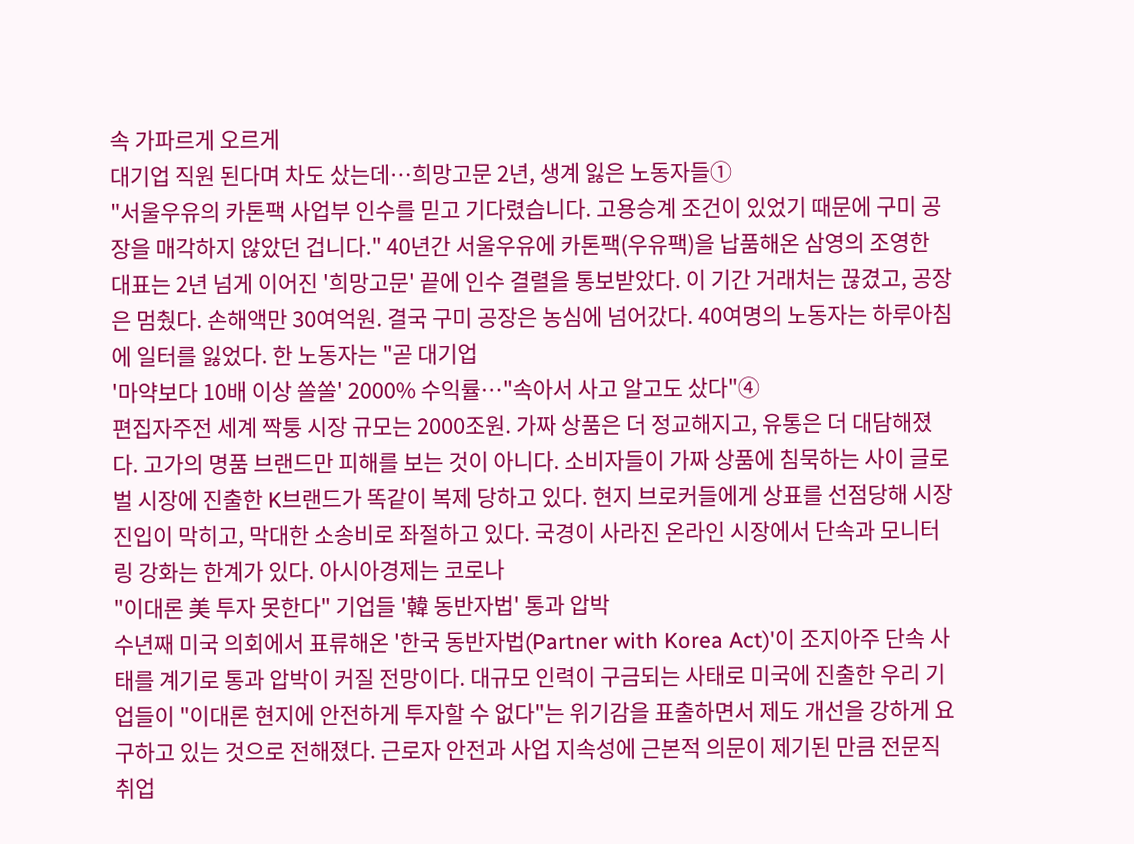속 가파르게 오르게
대기업 직원 된다며 차도 샀는데…희망고문 2년, 생계 잃은 노동자들①
"서울우유의 카톤팩 사업부 인수를 믿고 기다렸습니다. 고용승계 조건이 있었기 때문에 구미 공장을 매각하지 않았던 겁니다." 40년간 서울우유에 카톤팩(우유팩)을 납품해온 삼영의 조영한 대표는 2년 넘게 이어진 '희망고문' 끝에 인수 결렬을 통보받았다. 이 기간 거래처는 끊겼고, 공장은 멈췄다. 손해액만 30여억원. 결국 구미 공장은 농심에 넘어갔다. 40여명의 노동자는 하루아침에 일터를 잃었다. 한 노동자는 "곧 대기업
'마약보다 10배 이상 쏠쏠' 2000% 수익률…"속아서 사고 알고도 샀다"④
편집자주전 세계 짝퉁 시장 규모는 2000조원. 가짜 상품은 더 정교해지고, 유통은 더 대담해졌다. 고가의 명품 브랜드만 피해를 보는 것이 아니다. 소비자들이 가짜 상품에 침묵하는 사이 글로벌 시장에 진출한 K브랜드가 똑같이 복제 당하고 있다. 현지 브로커들에게 상표를 선점당해 시장 진입이 막히고, 막대한 소송비로 좌절하고 있다. 국경이 사라진 온라인 시장에서 단속과 모니터링 강화는 한계가 있다. 아시아경제는 코로나
"이대론 美 투자 못한다" 기업들 '韓 동반자법' 통과 압박
수년째 미국 의회에서 표류해온 '한국 동반자법(Partner with Korea Act)'이 조지아주 단속 사태를 계기로 통과 압박이 커질 전망이다. 대규모 인력이 구금되는 사태로 미국에 진출한 우리 기업들이 "이대론 현지에 안전하게 투자할 수 없다"는 위기감을 표출하면서 제도 개선을 강하게 요구하고 있는 것으로 전해졌다. 근로자 안전과 사업 지속성에 근본적 의문이 제기된 만큼 전문직 취업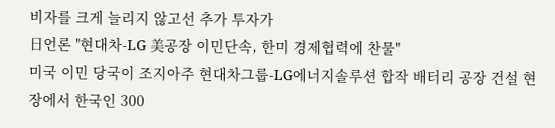비자를 크게 늘리지 않고선 추가 투자가
日언론 "현대차-LG 美공장 이민단속, 한미 경제협력에 찬물"
미국 이민 당국이 조지아주 현대차그룹-LG에너지솔루션 합작 배터리 공장 건설 현장에서 한국인 300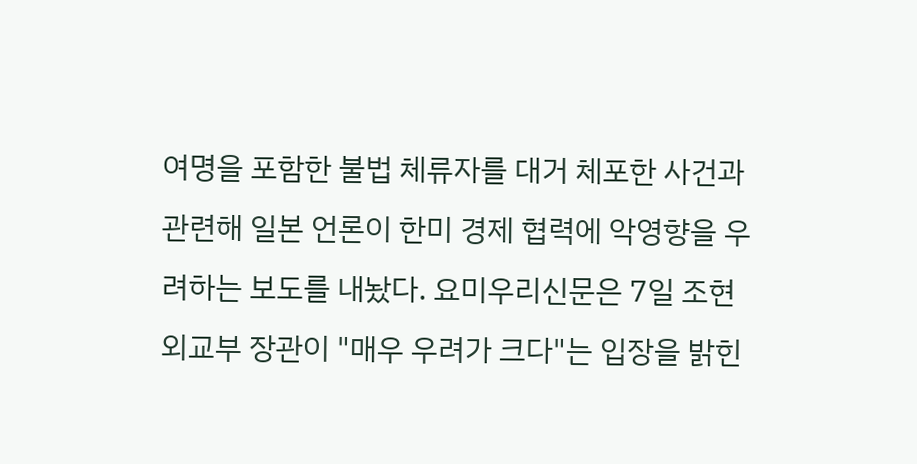여명을 포함한 불법 체류자를 대거 체포한 사건과 관련해 일본 언론이 한미 경제 협력에 악영향을 우려하는 보도를 내놨다. 요미우리신문은 7일 조현 외교부 장관이 "매우 우려가 크다"는 입장을 밝힌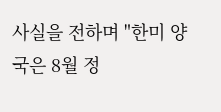사실을 전하며 "한미 양국은 8월 정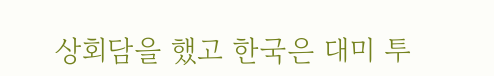상회담을 했고 한국은 대미 투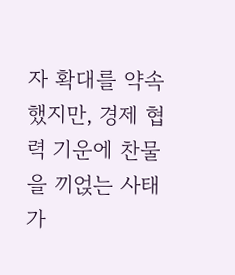자 확대를 약속했지만, 경제 협력 기운에 찬물을 끼얹는 사태가